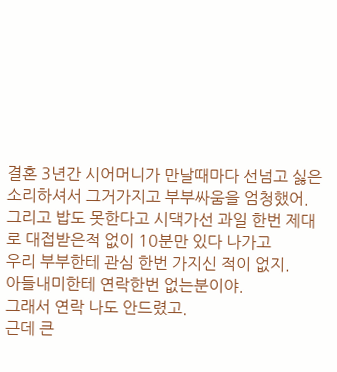결혼 3년간 시어머니가 만날때마다 선넘고 싫은 소리하셔서 그거가지고 부부싸움을 엄청했어.
그리고 밥도 못한다고 시댁가선 과일 한번 제대로 대접받은적 없이 10분만 있다 나가고
우리 부부한테 관심 한번 가지신 적이 없지.
아들내미한테 연락한번 없는분이야.
그래서 연락 나도 안드렸고.
근데 큰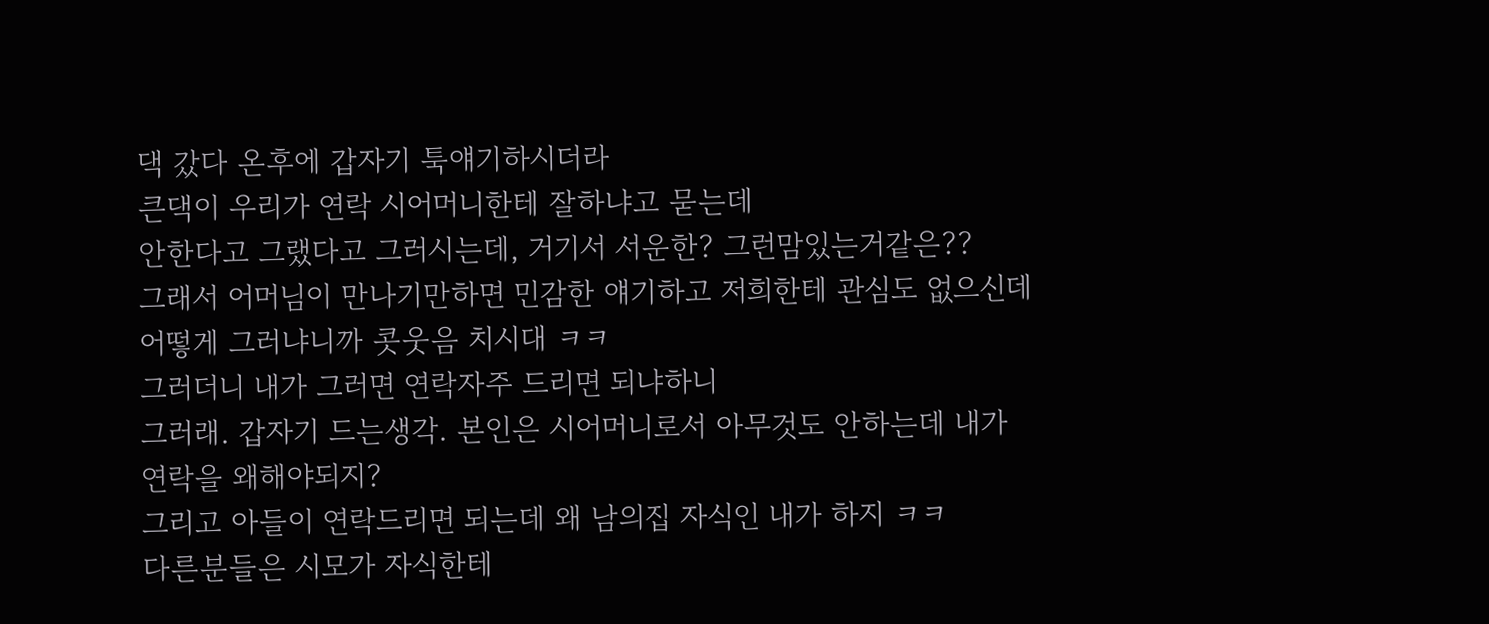댁 갔다 온후에 갑자기 툭얘기하시더라
큰댁이 우리가 연락 시어머니한테 잘하냐고 묻는데
안한다고 그랬다고 그러시는데, 거기서 서운한? 그런맘있는거같은??
그래서 어머님이 만나기만하면 민감한 얘기하고 저희한테 관심도 없으신데 어떻게 그러냐니까 콧웃음 치시대 ㅋㅋ
그러더니 내가 그러면 연락자주 드리면 되냐하니
그러래. 갑자기 드는생각. 본인은 시어머니로서 아무것도 안하는데 내가 연락을 왜해야되지?
그리고 아들이 연락드리면 되는데 왜 남의집 자식인 내가 하지 ㅋㅋ
다른분들은 시모가 자식한테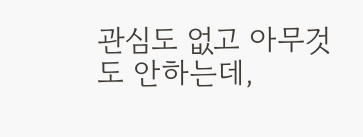관심도 없고 아무것도 안하는데,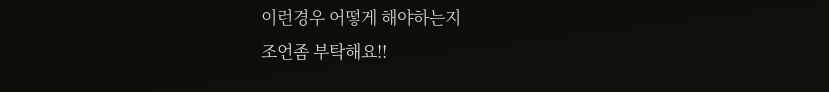이런경우 어떻게 해야하는지
조언좀 부탁해요!!